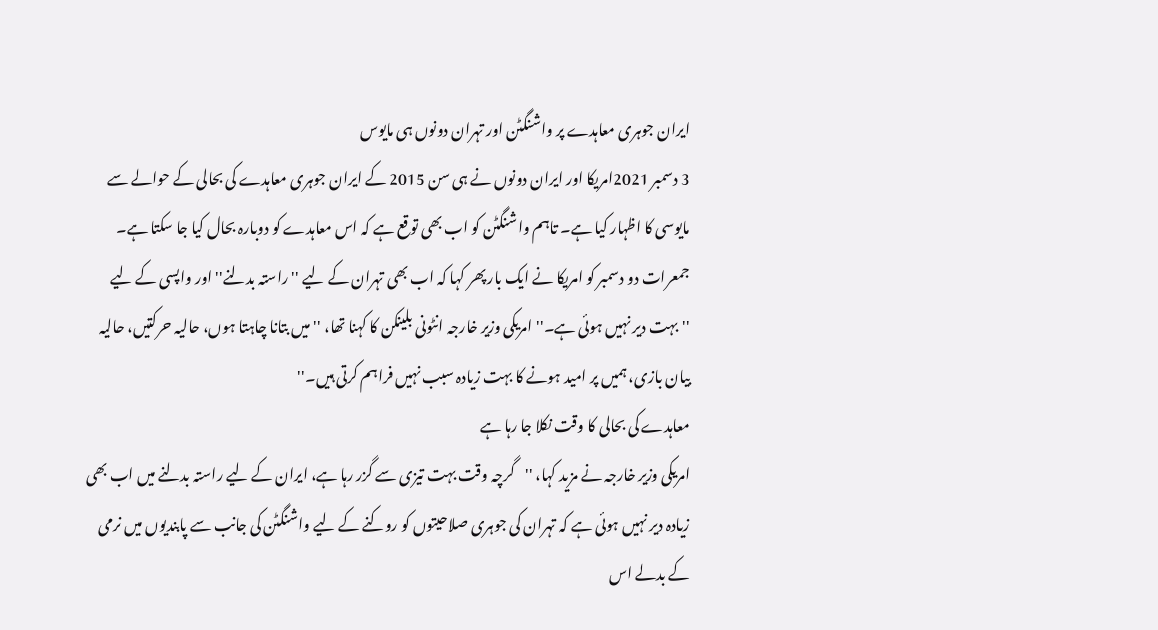ایران جوہری معاہدے پر واشنگٹن اور تہران دونوں ہی مایوس
3 دسمبر 2021امریکا اور ایران دونوں نے ہی سن 2015 کے ایران جوہری معاہدے کی بحالی کے حوالے سے مایوسی کا اظہار کیا ہے۔ تاہم واشنگٹن کو اب بھی توقع ہے کہ اس معاہدے کو دوبارہ بحال کیا جا سکتا ہے۔
جمعرات دو دسمبر کو امریکا نے ایک بار پھر کہا کہ اب بھی تہران کے لیے ''راستہ بدلنے'' اور واپسی کے لیے ''بہت دیر نہیں ہوئی ہے۔'' امریکی وزیر خارجہ انٹونی بلینکن کا کہنا تھا، ''میں بتانا چاہتا ہوں، حالیہ حرکتیں، حالیہ بیان بازی، ہمیں پر امید ہونے کا بہت زیادہ سبب نہیں فراہم کرتی ہیں۔''
معاہدے کی بحالی کا وقت نکلا جا رہا ہے
امریکی وزیر خارجہ نے مزید کہا، ''گرچہ وقت بہت تیزی سے گزر رہا ہے، ایران کے لیے راستہ بدلنے میں اب بھی زیادہ دیر نہیں ہوئی ہے کہ تہران کی جوہری صلاحیتوں کو روکنے کے لیے واشنگٹن کی جانب سے پابندیوں میں نرمی کے بدلے اس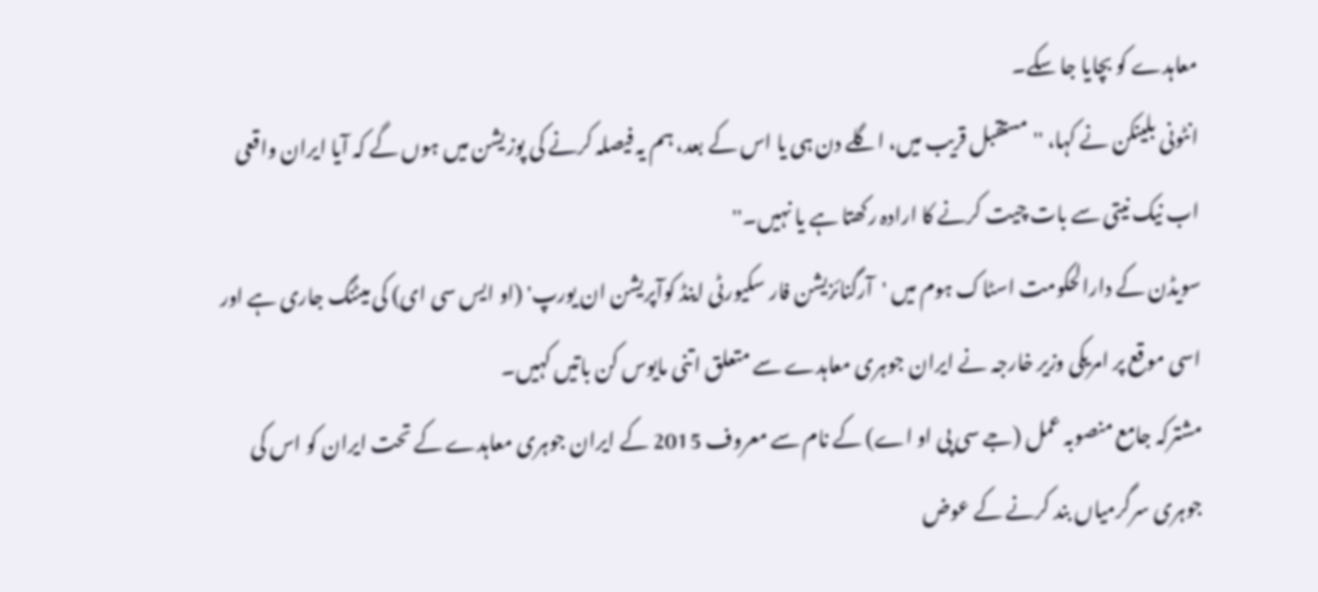معاہدے کو بچایا جا سکے۔
انٹونی بلینکن نے کہا، ''مستقبل قریب میں، اگلے دن ہی یا اس کے بعد، ہم یہ فیصلہ کرنے کی پوزیشن میں ہوں گے کہ آیا ایران واقعی اب نیک نیتی سے بات چیت کرنے کا ارادہ رکھتا ہے یا نہیں۔''
سویڈن کے دارالحکومت اسٹاک ہوم میں 'آرگنائزیشن فار سکیورٹی اینڈ کوآپریشن ان یورپ' (او ایس سی ای) کی میٹنگ جاری ہے اور اسی موقع پر امریکی وزیر خارجہ نے ایران جوہری معاہدے سے متعلق اتنی مایوس کن باتیں کہیں۔
مشترکہ جامع منصوبہ عمل (جے سی پی او اے) کے نام سے معروف 2015 کے ایران جوہری معاہدے کے تحت ایران کو اس کی جوہری سرگرمیاں بند کرنے کے عوض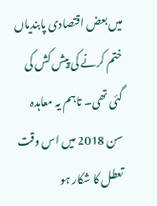میں بعض اقتصادی پابندیاں ختم کرنے کی پیش کش کی گئی تھی۔ تاہم یہ معاہدہ سن 2018 میں اس وقت تعطل کا شکار ہو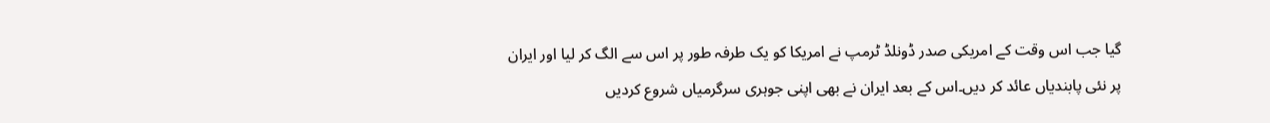گیا جب اس وقت کے امریکی صدر ڈونلڈ ٹرمپ نے امریکا کو یک طرفہ طور پر اس سے الگ کر لیا اور ایران پر نئی پابندیاں عائد کر دیں۔اس کے بعد ایران نے بھی اپنی جوہری سرگرمیاں شروع کردیں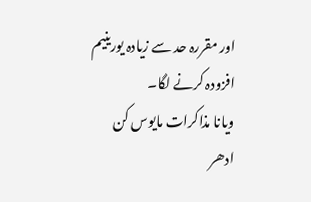اور مقررہ حد سے زیادہ یورینیم افزودہ کرنے لگا۔
ویانا مذاکرات مایوس کن
ادھر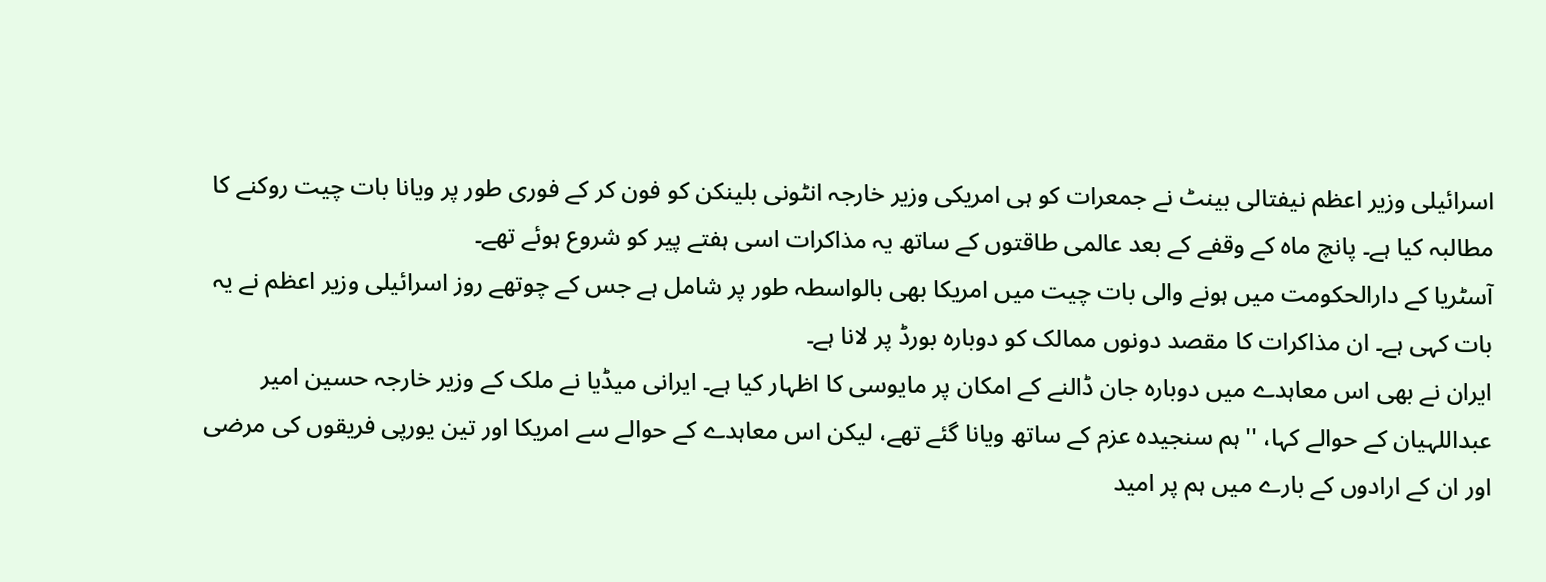اسرائیلی وزیر اعظم نیفتالی بینٹ نے جمعرات کو ہی امریکی وزیر خارجہ انٹونی بلینکن کو فون کر کے فوری طور پر ویانا بات چیت روکنے کا مطالبہ کیا ہے۔ پانچ ماہ کے وقفے کے بعد عالمی طاقتوں کے ساتھ یہ مذاکرات اسی ہفتے پیر کو شروع ہوئے تھے۔
آسٹریا کے دارالحکومت میں ہونے والی بات چیت میں امریکا بھی بالواسطہ طور پر شامل ہے جس کے چوتھے روز اسرائیلی وزیر اعظم نے یہ بات کہی ہے۔ ان مذاکرات کا مقصد دونوں ممالک کو دوبارہ بورڈ پر لانا ہے۔
ایران نے بھی اس معاہدے میں دوبارہ جان ڈالنے کے امکان پر مایوسی کا اظہار کیا ہے۔ ایرانی میڈیا نے ملک کے وزیر خارجہ حسین امیر عبداللہیان کے حوالے کہا، ''ہم سنجیدہ عزم کے ساتھ ویانا گئے تھے، لیکن اس معاہدے کے حوالے سے امریکا اور تین یورپی فریقوں کی مرضی اور ان کے ارادوں کے بارے میں ہم پر امید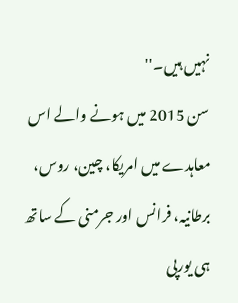نہیں ہیں۔''
سن 2015 میں ہونے والے اس معاہدے میں امریکا، چین، روس، برطانیہ، فرانس اور جرمنی کے ساتھ ہی یورپی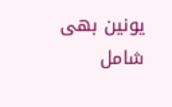یونین بھی شامل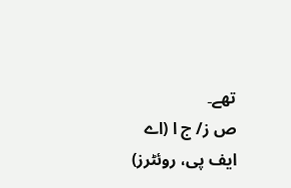تھے۔
ص ز/ ج ا (اے ایف پی، روئٹرز)